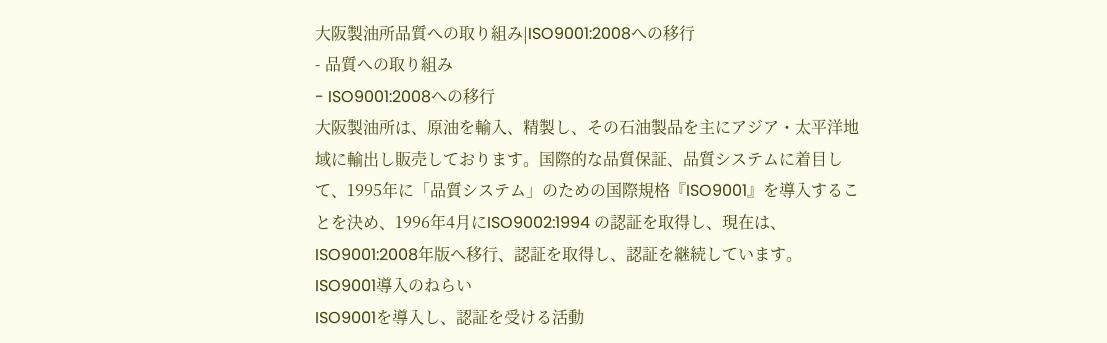大阪製油所品質への取り組み|ISO9001:2008への移行
- 品質への取り組み
- ISO9001:2008への移行
大阪製油所は、原油を輸入、精製し、その石油製品を主にアジア・太平洋地域に輸出し販売しております。国際的な品質保証、品質システムに着目して、1995年に「品質システム」のための国際規格『ISO9001』を導入することを決め、1996年4月にISO9002:1994 の認証を取得し、現在は、ISO9001:2008年版へ移行、認証を取得し、認証を継続しています。
ISO9001導入のねらい
ISO9001を導入し、認証を受ける活動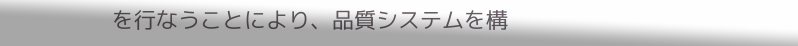を行なうことにより、品質システムを構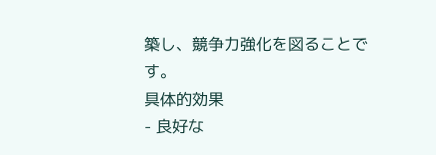築し、競争力強化を図ることです。
具体的効果
- 良好な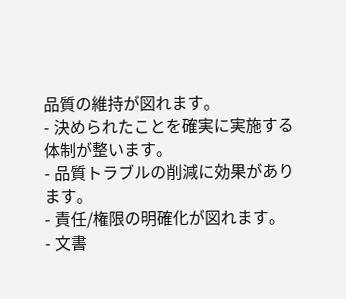品質の維持が図れます。
- 決められたことを確実に実施する体制が整います。
- 品質トラブルの削減に効果があります。
- 責任/権限の明確化が図れます。
- 文書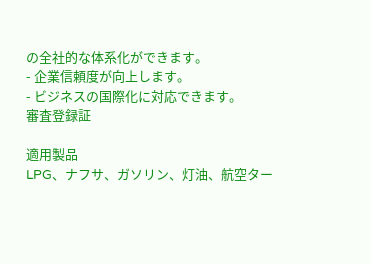の全社的な体系化ができます。
- 企業信頼度が向上します。
- ビジネスの国際化に対応できます。
審査登録証

適用製品
LPG、ナフサ、ガソリン、灯油、航空ター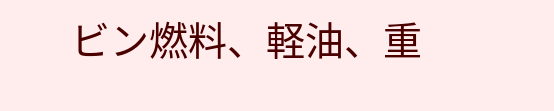ビン燃料、軽油、重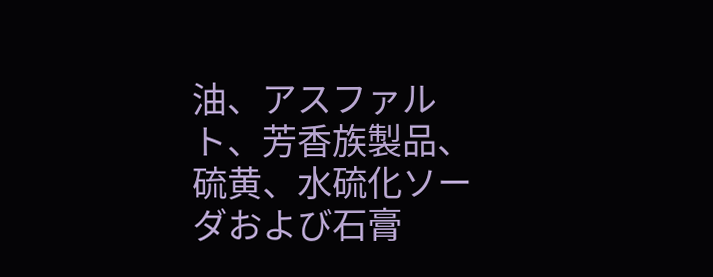油、アスファルト、芳香族製品、硫黄、水硫化ソーダおよび石膏